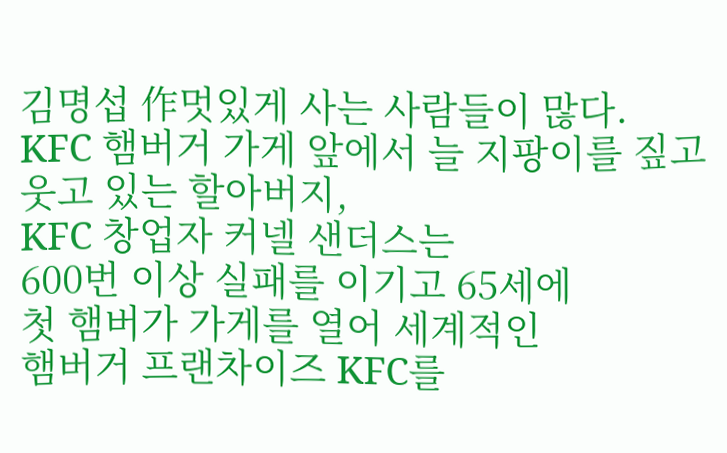김명섭 作멋있게 사는 사람들이 많다.
KFC 햄버거 가게 앞에서 늘 지팡이를 짚고
웃고 있는 할아버지,
KFC 창업자 커넬 샌더스는
600번 이상 실패를 이기고 65세에
첫 햄버가 가게를 열어 세계적인
햄버거 프랜차이즈 KFC를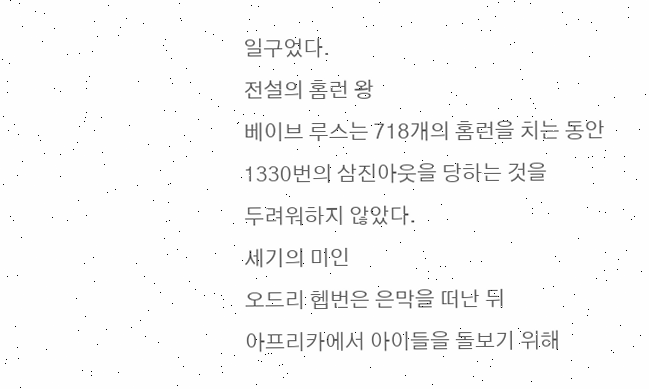일구었다.
전설의 홈런 왕
베이브 루스는 718개의 홈런을 치는 동안
1330번의 삼진아웃을 당하는 것을
두려워하지 않았다.
세기의 미인
오드리 헵번은 은막을 떠난 뒤
아프리카에서 아이들을 돌보기 위해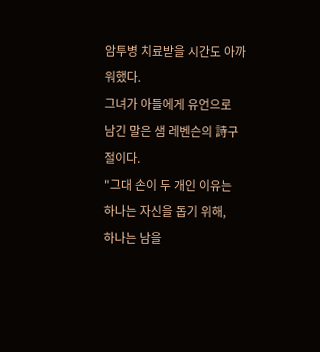암투병 치료받을 시간도 아까워했다.
그녀가 아들에게 유언으로
남긴 말은 샘 레벤슨의 詩구절이다.
"그대 손이 두 개인 이유는
하나는 자신을 돕기 위해,
하나는 남을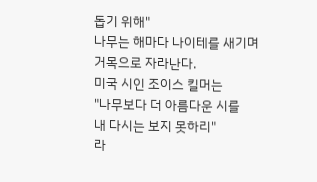돕기 위해"
나무는 해마다 나이테를 새기며
거목으로 자라난다.
미국 시인 조이스 킬머는
"나무보다 더 아름다운 시를
내 다시는 보지 못하리"
라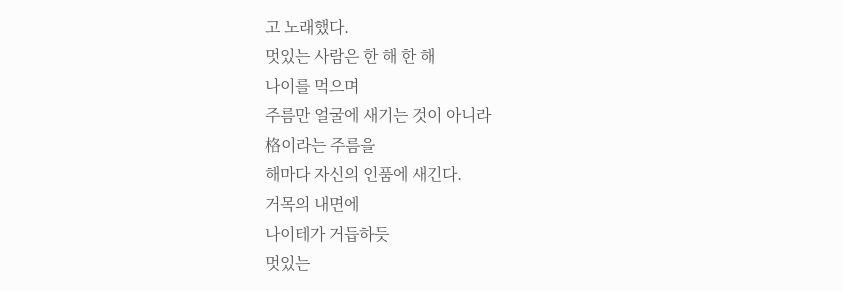고 노래했다.
멋있는 사람은 한 해 한 해
나이를 먹으며
주름만 얼굴에 새기는 것이 아니라
格이라는 주름을
해마다 자신의 인품에 새긴다.
거목의 내면에
나이테가 거듭하듯
멋있는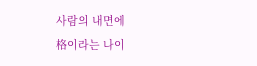사람의 내면에
格이라는 나이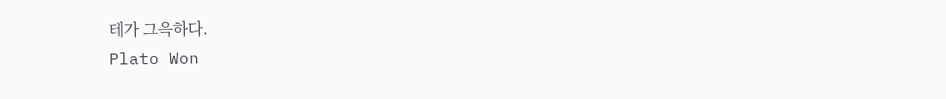테가 그윽하다.
Plato Won